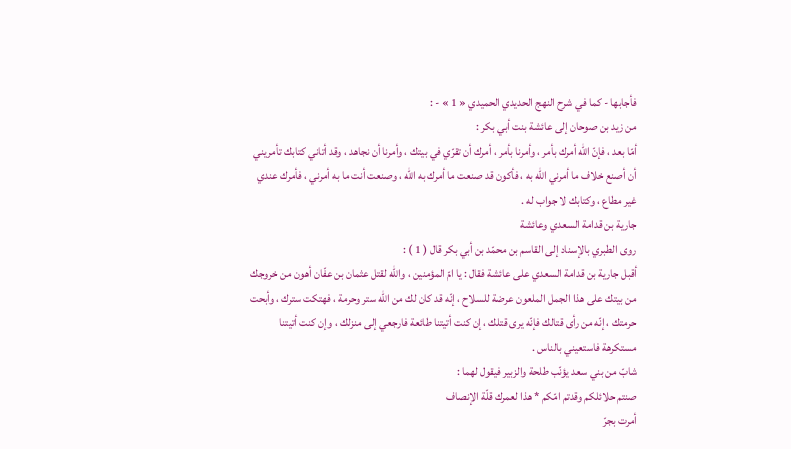فأجابها - كما في شرح النهج الحديدي الحميدي « 1 » - :
من زيد بن صوحان إلى عائشة بنت أبي بكر :
أمّا بعد ، فإنّ اللّه أمرك بأمر ، وأمرنا بأمر ، أمرك أن تقرّي في بيتك ، وأمرنا أن نجاهد ، وقد أتاني كتابك تأمريني أن أصنع خلاف ما أمرني اللّه به ، فأكون قد صنعت ما أمرك به اللّه ، وصنعت أنت ما به أمرني ، فأمرك عندي غير مطاع ، وكتابك لا جواب له .
جارية بن قدامة السعدي وعائشة
روى الطبري بالإسناد إلى القاسم بن محمّد بن أبي بكر قال ( 1 ) :
أقبل جارية بن قدامة السعدي على عائشة فقال : يا امّ المؤمنين ، واللّه لقتل عثمان بن عفّان أهون من خروجك من بيتك على هذا الجمل الملعون عرضة للسلاح ، إنّه قد كان لك من اللّه ستر وحرمة ، فهتكت سترك ، وأبحت حرمتك ، إنّه من رأى قتالك فإنّه يرى قتلك ، إن كنت أتيتنا طائعة فارجعي إلى منزلك ، وإن كنت أتيتنا مستكرهة فاستعيني بالناس .
شابّ من بني سعد يؤنّب طلحة والزبير فيقول لهما :
صنتم حلائلكم وقدتم امّكم * هذا لعمرك قلّة الإنصاف
أمرت بجرّ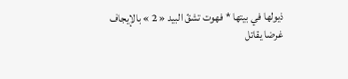ذيولها في بيتها * فهوت تشقّ البيد « 2 » بالإيجاف
غرضا يقاتل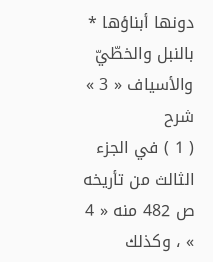دونها أبناؤها * بالنبل والخطّيّ والأسياف « 3 »
شرح
( 1 ) في الجزء الثالث من تأريخه ص 482 منه « 4 » ، وكذلك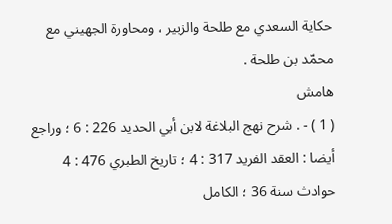حكاية السعدي مع طلحة والزبير ، ومحاورة الجهيني مع محمّد بن طلحة .
هامش
( 1 ) - . شرح نهج البلاغة لابن أبي الحديد 226 : 6 ؛ وراجع أيضا : العقد الفريد 317 : 4 ؛ تاريخ الطبري 476 : 4 حوادث سنة 36 ؛ الكامل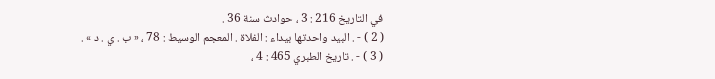في التاريخ 216 : 3 ، حوادث سنة 36 .
( 2 ) - . البيد واحدتها بيداء : الفلاة . المعجم الوسيط : 78 ، « ب . ي . د » .
( 3 ) - . تاريخ الطبري 465 : 4 ،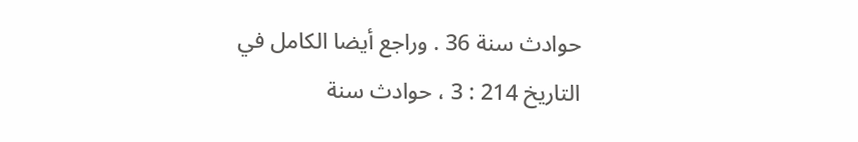حوادث سنة 36 . وراجع أيضا الكامل في التاريخ 214 : 3 ، حوادث سنة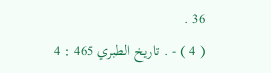36 .
( 4 ) - . تاريخ الطبري 465 : 4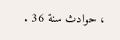، حوادث سنة 36 .